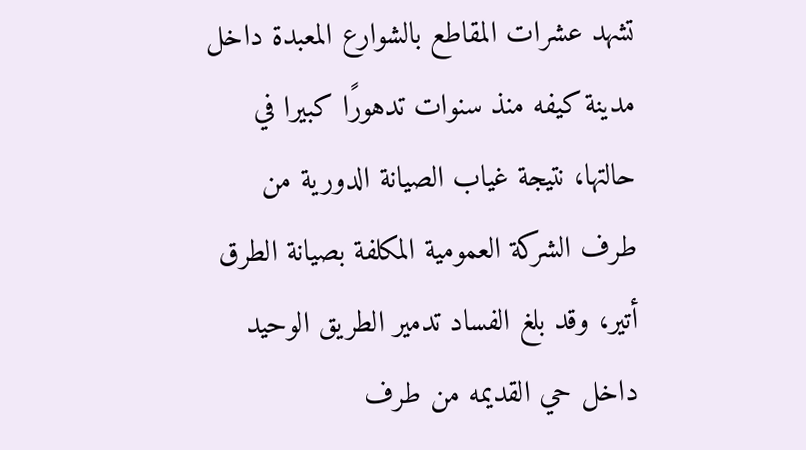تشهد عشرات المقاطع بالشوارع المعبدة داخل مدينة كيفه منذ سنوات تدهورًا كبيرا في حالتها، نتيجة غياب الصيانة الدورية من طرف الشركة العمومية المكلفة بصيانة الطرق أتير، وقد بلغ الفساد تدمير الطريق الوحيد داخل حي القديمه من طرف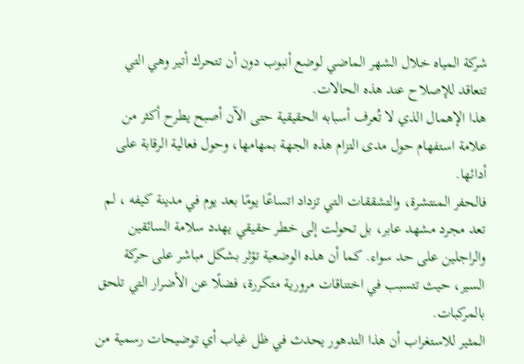شركة المياه خلال الشهر الماضي لوضع أنبوب دون أن تتحرك أتير وهي التي تتعاقد للإصلاح عند هذه الحالات.
هذا الإهمال الذي لا تُعرف أسبابه الحقيقية حتى الآن أصبح يطرح أكثر من علامة استفهام حول مدى التزام هذه الجهة بمهامها، وحول فعالية الرقابة على أدائها.
فالحفر المنتشرة، والتشققات التي تزداد اتساعًا يومًا بعد يوم في مدينة كيفه ، لم تعد مجرد مشهد عابر، بل تحولت إلى خطر حقيقي يهدد سلامة السائقين والراجلين على حد سواء. كما أن هذه الوضعية تؤثر بشكل مباشر على حركة السير، حيث تتسبب في اختناقات مرورية متكررة، فضلًا عن الأضرار التي تلحق بالمركبات.
المثير للاستغراب أن هذا التدهور يحدث في ظل غياب أي توضيحات رسمية من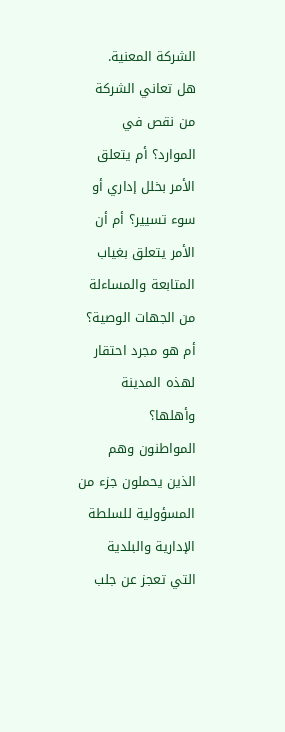الشركة المعنية.
هل تعاني الشركة من نقص في الموارد؟ أم يتعلق الأمر بخلل إداري أو سوء تسيير؟ أم أن الأمر يتعلق بغياب المتابعة والمساءلة من الجهات الوصية؟ أم هو مجرد احتقار لهذه المدينة وأهلها؟
المواطنون وهم الذين يحملون جزء من المسؤولية للسلطة الإدارية والبلدية التي تعجز عن جلب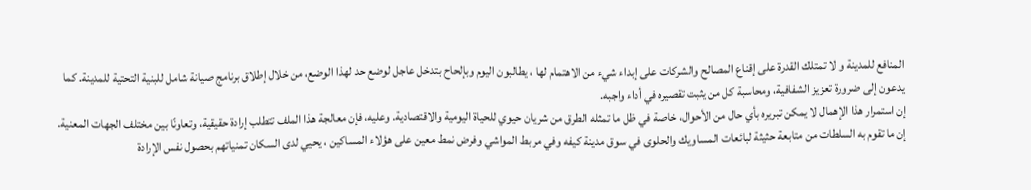المنافع للمدينة و لا تمتلك القدرة على إقناع المصالح والشركات على إبداء شيء من الاهتمام لها ، يطالبون اليوم وبإلحاح بتدخل عاجل لوضع حد لهذا الوضع، من خلال إطلاق برنامج صيانة شامل للبنية التحتية للمدينة. كما يدعون إلى ضرورة تعزيز الشفافية، ومحاسبة كل من يثبت تقصيره في أداء واجبه.
إن استمرار هذا الإهمال لا يمكن تبريره بأي حال من الأحوال، خاصة في ظل ما تمثله الطرق من شريان حيوي للحياة اليومية والاقتصادية. وعليه، فإن معالجة هذا الملف تتطلب إرادة حقيقية، وتعاونًا بين مختلف الجهات المعنية.
إن ما تقوم به السلطات من متابعة حثيثة لبائعات المساويك والحلوى في سوق مدينة كيفه وفي مربط المواشي وفرض نمط معين على هؤلاء المساكين ، يحيي لدى السكان تمنياتهم بحصول نفس الإرادة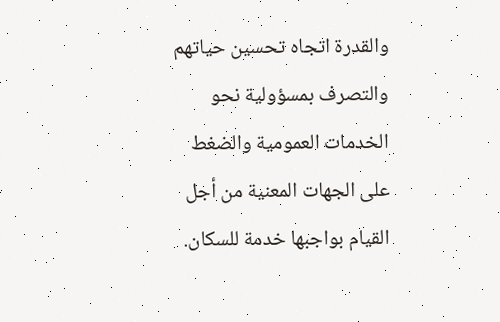والقدرة اتجاه تحسين حياتهم والتصرف بمسؤولية نحو الخدمات العمومية والضغط على الجهات المعنية من أجل القيام بواجبها خدمة للسكان.